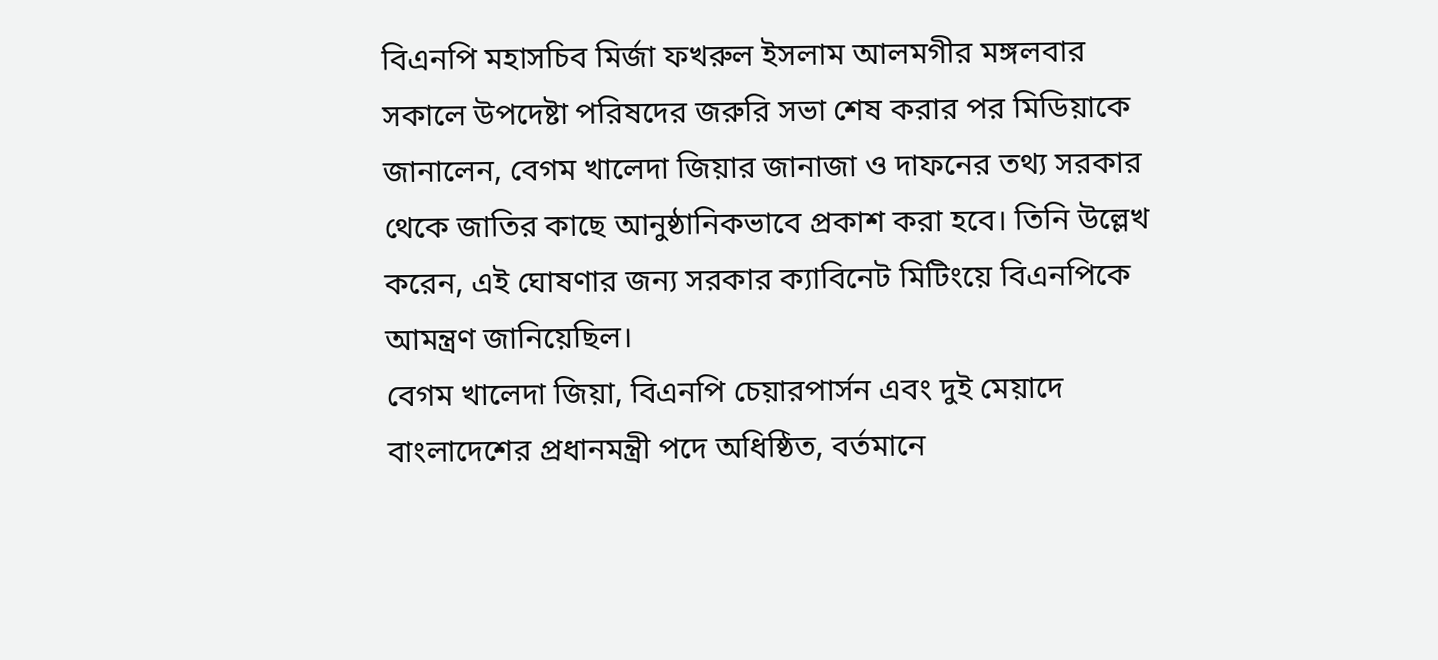বিএনপি মহাসচিব মির্জা ফখরুল ইসলাম আলমগীর মঙ্গলবার সকালে উপদেষ্টা পরিষদের জরুরি সভা শেষ করার পর মিডিয়াকে জানালেন, বেগম খালেদা জিয়ার জানাজা ও দাফনের তথ্য সরকার থেকে জাতির কাছে আনুষ্ঠানিকভাবে প্রকাশ করা হবে। তিনি উল্লেখ করেন, এই ঘোষণার জন্য সরকার ক্যাবিনেট মিটিংয়ে বিএনপিকে আমন্ত্রণ জানিয়েছিল।
বেগম খালেদা জিয়া, বিএনপি চেয়ারপার্সন এবং দুই মেয়াদে বাংলাদেশের প্রধানমন্ত্রী পদে অধিষ্ঠিত, বর্তমানে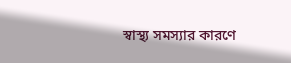স্বাস্থ্য সমস্যার কারণে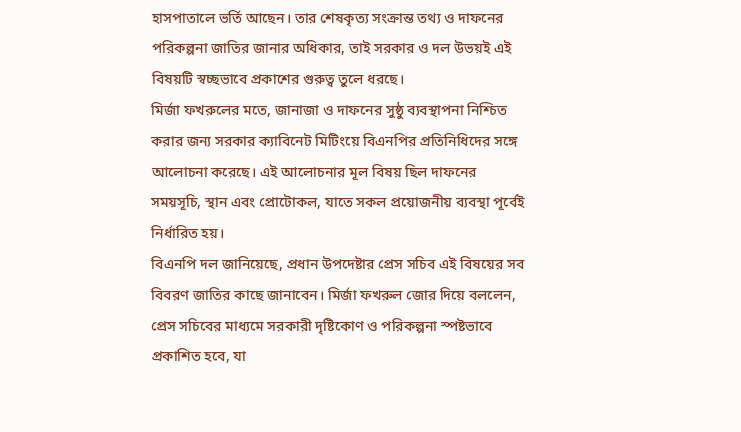হাসপাতালে ভর্তি আছেন। তার শেষকৃত্য সংক্রান্ত তথ্য ও দাফনের পরিকল্পনা জাতির জানার অধিকার, তাই সরকার ও দল উভয়ই এই বিষয়টি স্বচ্ছভাবে প্রকাশের গুরুত্ব তুলে ধরছে।
মির্জা ফখরুলের মতে, জানাজা ও দাফনের সুষ্ঠু ব্যবস্থাপনা নিশ্চিত করার জন্য সরকার ক্যাবিনেট মিটিংয়ে বিএনপির প্রতিনিধিদের সঙ্গে আলোচনা করেছে। এই আলোচনার মূল বিষয় ছিল দাফনের সময়সূচি, স্থান এবং প্রোটোকল, যাতে সকল প্রয়োজনীয় ব্যবস্থা পূর্বেই নির্ধারিত হয়।
বিএনপি দল জানিয়েছে, প্রধান উপদেষ্টার প্রেস সচিব এই বিষয়ের সব বিবরণ জাতির কাছে জানাবেন। মির্জা ফখরুল জোর দিয়ে বললেন, প্রেস সচিবের মাধ্যমে সরকারী দৃষ্টিকোণ ও পরিকল্পনা স্পষ্টভাবে প্রকাশিত হবে, যা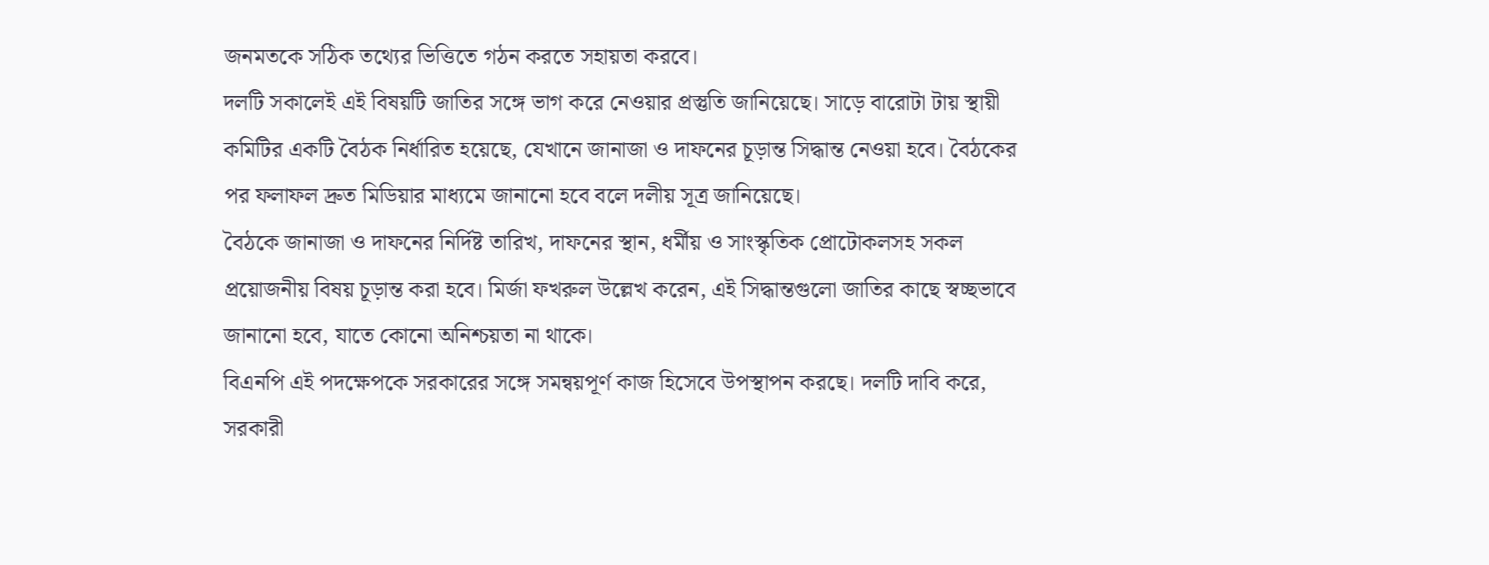জনমতকে সঠিক তথ্যের ভিত্তিতে গঠন করতে সহায়তা করবে।
দলটি সকালেই এই বিষয়টি জাতির সঙ্গে ভাগ করে নেওয়ার প্রস্তুতি জানিয়েছে। সাড়ে বারোটা টায় স্থায়ী কমিটির একটি বৈঠক নির্ধারিত হয়েছে, যেখানে জানাজা ও দাফনের চূড়ান্ত সিদ্ধান্ত নেওয়া হবে। বৈঠকের পর ফলাফল দ্রুত মিডিয়ার মাধ্যমে জানানো হবে বলে দলীয় সূত্র জানিয়েছে।
বৈঠকে জানাজা ও দাফনের নির্দিষ্ট তারিখ, দাফনের স্থান, ধর্মীয় ও সাংস্কৃতিক প্রোটোকলসহ সকল প্রয়োজনীয় বিষয় চূড়ান্ত করা হবে। মির্জা ফখরুল উল্লেখ করেন, এই সিদ্ধান্তগুলো জাতির কাছে স্বচ্ছভাবে জানানো হবে, যাতে কোনো অনিশ্চয়তা না থাকে।
বিএনপি এই পদক্ষেপকে সরকারের সঙ্গে সমন্বয়পূর্ণ কাজ হিসেবে উপস্থাপন করছে। দলটি দাবি করে, সরকারী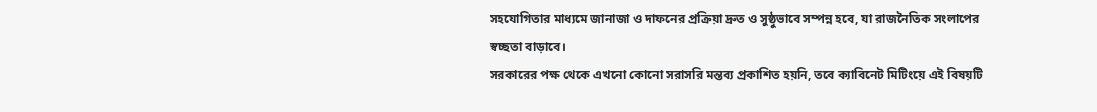সহযোগিতার মাধ্যমে জানাজা ও দাফনের প্রক্রিয়া দ্রুত ও সুষ্ঠুভাবে সম্পন্ন হবে, যা রাজনৈতিক সংলাপের স্বচ্ছতা বাড়াবে।
সরকারের পক্ষ থেকে এখনো কোনো সরাসরি মন্তব্য প্রকাশিত হয়নি, তবে ক্যাবিনেট মিটিংয়ে এই বিষয়টি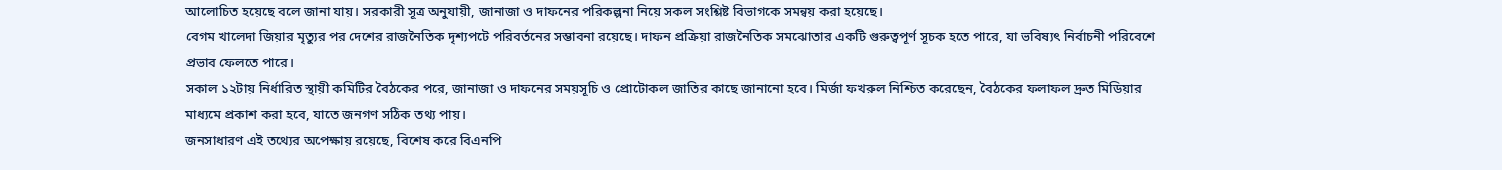আলোচিত হয়েছে বলে জানা যায়। সরকারী সূত্র অনুযায়ী, জানাজা ও দাফনের পরিকল্পনা নিয়ে সকল সংশ্লিষ্ট বিভাগকে সমন্বয় করা হয়েছে।
বেগম খালেদা জিয়ার মৃত্যুর পর দেশের রাজনৈতিক দৃশ্যপটে পরিবর্তনের সম্ভাবনা রয়েছে। দাফন প্রক্রিয়া রাজনৈতিক সমঝোতার একটি গুরুত্বপূর্ণ সূচক হতে পারে, যা ভবিষ্যৎ নির্বাচনী পরিবেশে প্রভাব ফেলতে পারে।
সকাল ১২টায় নির্ধারিত স্থায়ী কমিটির বৈঠকের পরে, জানাজা ও দাফনের সময়সূচি ও প্রোটোকল জাতির কাছে জানানো হবে। মির্জা ফখরুল নিশ্চিত করেছেন, বৈঠকের ফলাফল দ্রুত মিডিয়ার মাধ্যমে প্রকাশ করা হবে, যাতে জনগণ সঠিক তথ্য পায়।
জনসাধারণ এই তথ্যের অপেক্ষায় রয়েছে, বিশেষ করে বিএনপি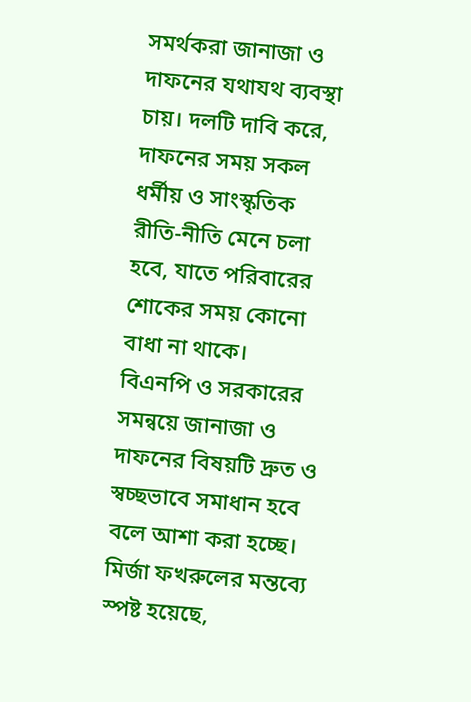সমর্থকরা জানাজা ও দাফনের যথাযথ ব্যবস্থা চায়। দলটি দাবি করে, দাফনের সময় সকল ধর্মীয় ও সাংস্কৃতিক রীতি-নীতি মেনে চলা হবে, যাতে পরিবারের শোকের সময় কোনো বাধা না থাকে।
বিএনপি ও সরকারের সমন্বয়ে জানাজা ও দাফনের বিষয়টি দ্রুত ও স্বচ্ছভাবে সমাধান হবে বলে আশা করা হচ্ছে। মির্জা ফখরুলের মন্তব্যে স্পষ্ট হয়েছে,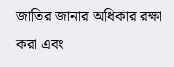জাতির জানার অধিকার রক্ষা করা এবং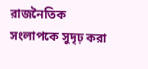রাজনৈতিক সংলাপকে সুদৃঢ় করা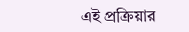এই প্রক্রিয়ার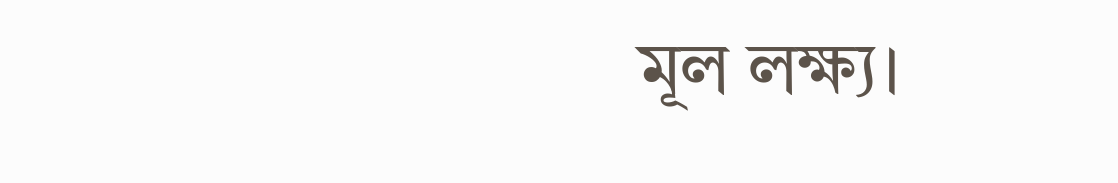মূল লক্ষ্য।